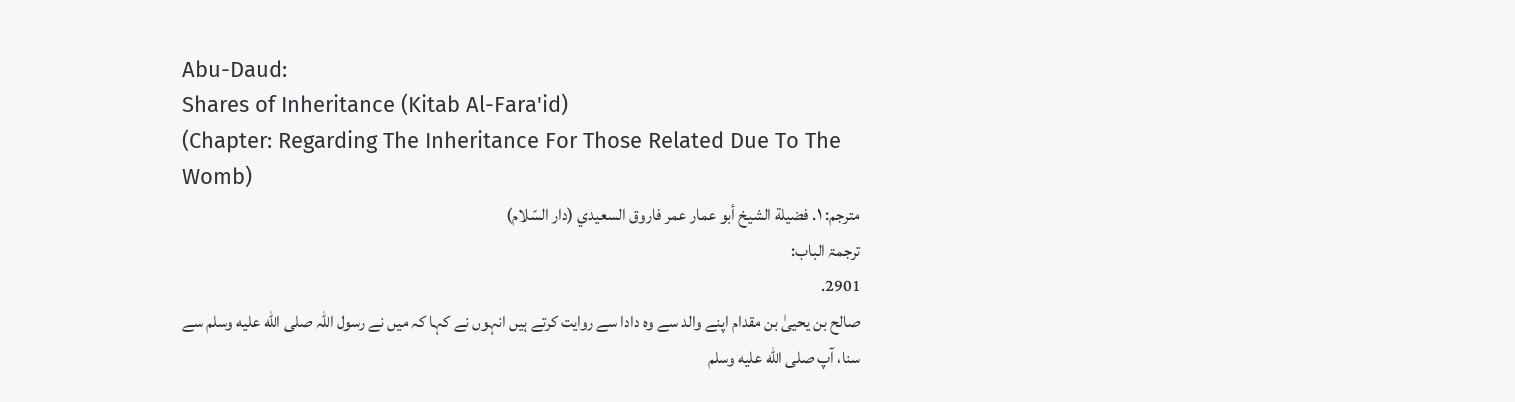Abu-Daud:
Shares of Inheritance (Kitab Al-Fara'id)
(Chapter: Regarding The Inheritance For Those Related Due To The Womb)
مترجم: ١. فضيلة الشيخ أبو عمار عمر فاروق السعيدي (دار السّلام)
ترجمۃ الباب:
2901.
صالح بن یحییٰ بن مقدام اپنے والد سے وہ دادا سے روایت کرتے ہیں انہوں نے کہا کہ میں نے رسول اللہ صلى الله عليه وسلم سے سنا، آپ صلى الله عليه وسلم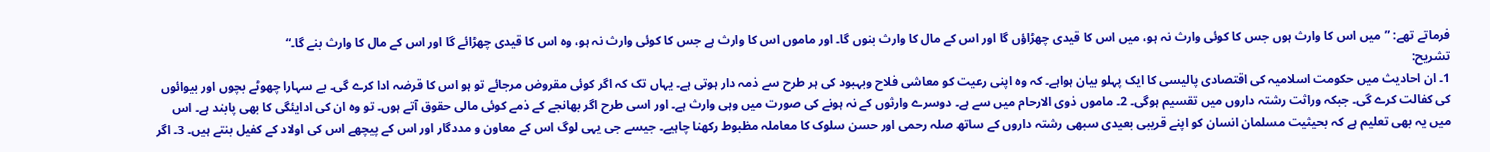فرماتے تھے: ”میں اس کا وارث ہوں جس کا کوئی وارث نہ ہو، میں اس کا قیدی چھڑاؤں گا اور اس کے مال کا وارث بنوں گا۔ اور ماموں اس کا وارث ہے جس کا کوئی وارث نہ ہو، وہ اس کا قیدی چھڑائے گا اور اس کے مال کا وارث بنے گا۔“
تشریح:
1۔ ان احادیث میں حکومت اسلامیہ کی اقتصادی پالیسی کا ایک پہلو بیان ہواہے۔ کہ وہ اپنی رعیت کو معاشی فلاح وبہبود کی ہر طرح سے ذمہ دار ہوتی ہے۔ یہاں تک کہ اگر کوئی مقروض مرجائے تو ہو اس کا قرضہ ادا کرے گی۔ بے سہارا چھوٹے بچوں اور بیوائوں کی کفالت کرے گی۔ جبکہ وراثت رشتہ داروں میں تقسیم ہوگی۔ 2۔ ماموں ذوی الارحام میں سے ہے۔ دوسرے وارثوں کے نہ ہونے کی صورت میں وہی وارث ہے۔ اور اسی طرح اگر بھانجے کے ذمے کوئی مالی حقوق آتے ہوں۔ تو وہ ان کی ادایئگی کا بھی پابند ہے۔ اس میں یہ بھی تعلیم ہے کہ بحیثیت مسلمان انسان کو اپنے قریبی بعیدی سبھی رشتہ داروں کے ساتھ صلہ رحمی اور حسن سلوک کا معاملہ مظبوط رکھنا چاہیے۔ جیسے جی یہی لوگ اس کے معاون و مددگار اور اس کے پیچھے اس کی اولاد کے کفیل بنتے ہیں۔ 3۔ اگر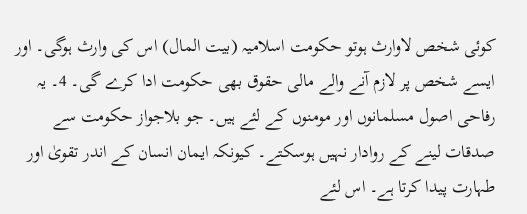کوئی شخص لاوارث ہوتو حکومت اسلامیہ (بیت المال) اس کی وارث ہوگی۔ اور ایسے شخص پر لازم آنے والے مالی حقوق بھی حکومت ادا کرے گی۔ 4۔ یہ رفاحی اصول مسلمانوں اور مومنوں کے لئے ہیں۔ جو بلاجواز حکومت سے صدقات لینے کے روادار نہیں ہوسکتے۔ کیونکہ ایمان انسان کے اندر تقویٰ اور طہارت پیدا کرتا ہے۔ اس لئے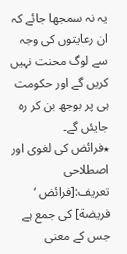یہ نہ سمجھا جائے کہ ان رعایتوں کی وجہ سے لوگ محنت نہیں کریں گے اور حکومت ہی پر بوجھ بن کر رہ جایئں گے۔
٭فرائض کی لغوی اور اصطلاحی تعریف:[فرائض ‘ فريضة] کی جمع ہے جس کے معنی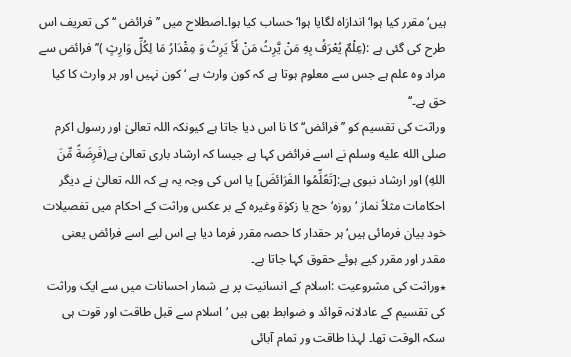ہیں‘مقرر کیا ہوا‘اندازاہ لگایا ہوا‘حساب کیا ہوا۔اصطلاح میں ’’ فرائض ‘‘ کی تعریف اس طرح کی گئی ہے :(عِلْمٌ يُعْرَفُ بِهِ مَنْ يَّرِثُ مَنْ لًأ يَرِثُ وَ مِقْدَارُ مَا لِكُلِّ وَارِثٍ )’’ فرائض سے مراد وہ علم ہے جس سے معلوم ہوتا ہے کہ کون وارث ہے ‘ کون نہیں اور ہر وارث کا کیا حق ہے۔‘‘
وراثت کی تقسیم کو ’’فرائض‘‘ کا نا اس دیا جاتا ہے کیونکہ اللہ تعالیٰ اور رسول اکرم صلى الله عليه وسلم نے اسے فرائض کہا ہے جیسا کہ ارشاد باری تعالیٰ ہے(فَرِضَةً مِّنَ اللهِ) اور ارشاد نبوی ہے:[تَعًلِّمُوا الفَرَائضَ] يا اس کی وجہ یہ ہے کہ اللہ تعالیٰ نے دیگر احکامات مثلاً نماز ‘روزہ‘حج یا زکوٰۃ وغیرہ کے بر عکس وراثت کے احکام میں تفصیلات خود بیان فرمائی ہیں‘ ہر حقدار کا حصہ مقرر فرما دیا ہے اس لیے اسے فرائض یعنی مقدر اور مقرر کیے ہوئے حقوق کہا جاتا ہے۔
٭وراثت کی مشروعیت :اسلام کے انسانیت پر بے شمار احسانات میں سے ایک وراثت کی تقسیم کے عادلانہ قوائد و ضوابط بھی ہیں ‘ اسلام سے قبل طاقت اور قوت ہی سکہ الوقت تھا۔ لہذا طاقت ور تمام آبائی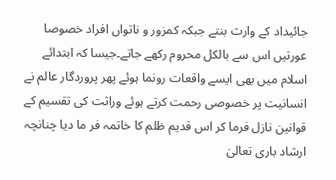جائیداد کے وارث بنتے جبکہ کمزور و ناتواں افراد خصوصا عورتیں اس سے بالکل محروم رکھے جاتے۔جیسا کہ ابتدائے اسلام میں بھی ایسے واقعات رونما ہوئے پھر پروردگار عالم نے انسانیت پر خصوصی رحمت کرتے ہوئے وراثت کی تقسیم کے قوانین نازل فرما کر اس قدیم ظلم کا خاتمہ فر ما دیا چنانچہ ارشاد باری تعالیٰ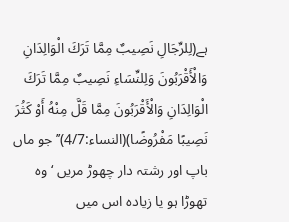ہے(لِلرِّجَالِ نَصِيبٌ مِمَّا تَرَكَ الْوَالِدَانِ وَالْأَقْرَبُونَ وَلِلنِّسَاءِ نَصِيبٌ مِمَّا تَرَكَ الْوَالِدَانِ وَالْأَقْرَبُونَ مِمَّا قَلَّ مِنْهُ أَوْ كَثُرَ نَصِيبًا مَفْرُوضًا)(النساء:4/7)’’ جو ماں باپ اور رشتہ دار چھوڑ مریں ‘وہ تھوڑا ہو یا زیادہ اس میں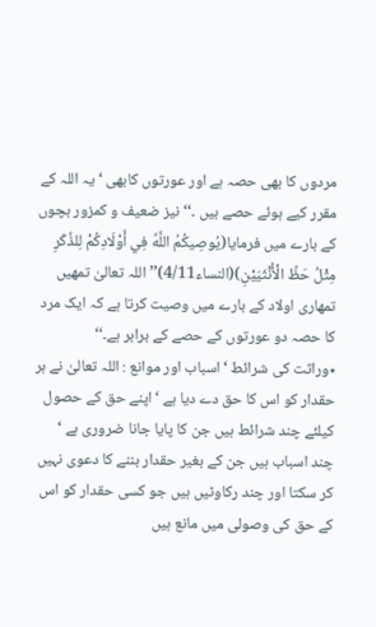مردوں کا بھی حصہ ہے اور عورتوں کابھی ‘ یہ اللہ کے مقرر کیے ہوئے حصے ہیں ۔‘‘ نیز ضعیف و کمزور بچوں کے بارے میں فرمایا(يُوصِيكُمُ اللَّهُ فِي أَوْلَادِكُمْ لِلذَّكَرِ مِثْلُ حَظِّ الْأُنْثَيَيْنِ)(النساء4/11)’’ اللہ تعالیٰ تمھیں تمھاری اولاد کے بارے میں وصیت کرتا ہے کہ ایک مرد کا حصہ دو عورتوں کے حصے کے برابر ہے۔‘‘
٭وراثت کی شرائط ‘اسباب اور موانع : اللہ تعالیٰ نے ہر حقدار کو اس کا حق دے دیا ہے ‘اپنے حق کے حصول کیلئے چند شرائط ہیں جن کا پایا جانا ضروری ہے ‘ چند اسباب ہیں جن کے بغیر حقدار بننے کا دعوی نہیں کر سکتا اور چند رکاوٹیں ہیں جو کسی حقدار کو اس کے حق کی وصولی میں مانع ہیں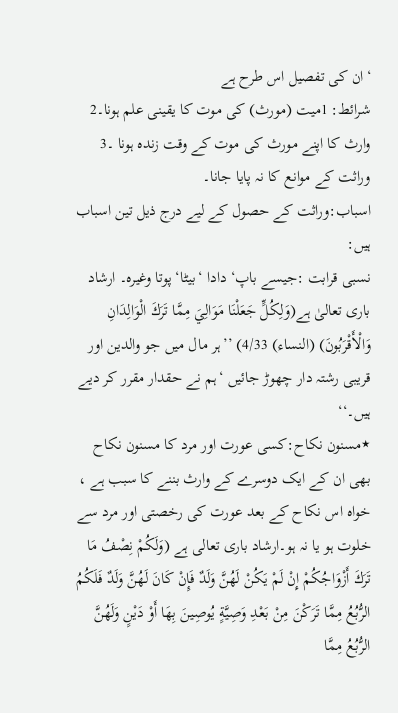‘ان کی تفصیل اس طرح ہے
شرائط: 1میت (مورث) کی موت کا یقینی علم ہونا۔2 وارث کا اپنے مورث کی موت کے وقت زندہ ہونا ۔3 وراثت کے موانع کا نہ پایا جانا۔
اسباب:وراثت کے حصول کے لیے درج ذیل تین اسباب ہیں:
نسبی قرابت :جیسے باپ‘ دادا ‘بیٹا‘ پوتا وغیرہ۔ ارشاد باری تعالیٰ ہے(وَلِكُلٍّ جَعَلْنَا مَوَالِيَ مِمَّا تَرَكَ الْوَالِدَانِ وَالْأَقْرَبُونَ) (النساء) 4/33) ’’ہر مال میں جو والدین اور قریبی رشتہ دار چھوڑ جائیں ‘ہم نے حقدار مقرر کر دیے ہیں۔‘‘
٭مسنون نکاح:کسی عورت اور مرد کا مسنون نکاح بھی ان کے ایک دوسرے کے وارث بننے کا سبب ہے ، خواہ اس نکاح کے بعد عورت کی رخصتی اور مرد سے خلوت ہو یا نہ ہو۔ارشاد باری تعالی ہے (وَلَكُمْ نِصْفُ مَا تَرَكَ أَزْوَاجُكُمْ إِنْ لَمْ يَكُنْ لَهُنَّ وَلَدٌ فَإِنْ كَانَ لَهُنَّ وَلَدٌ فَلَكُمُ الرُّبُعُ مِمَّا تَرَكْنَ مِنْ بَعْدِ وَصِيَّةٍ يُوصِينَ بِهَا أَوْ دَيْنٍ وَلَهُنَّ الرُّبُعُ مِمَّا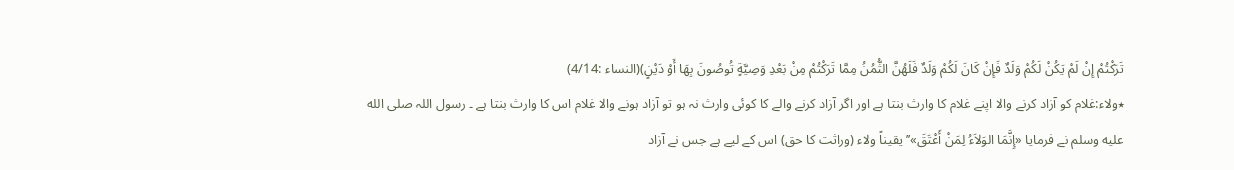تَرَكْتُمْ إِنْ لَمْ يَكُنْ لَكُمْ وَلَدٌ فَإِنْ كَانَ لَكُمْ وَلَدٌ فَلَهُنَّ الثُّمُنُ مِمَّا تَرَكْتُمْ مِنْ بَعْدِ وَصِيَّةٍ تُوصُونَ بِهَا أَوْ دَيْنٍ)(النساء :4/14)
٭ولاء:غلام کو آزاد کرنے والا اپنے غلام کا وارث بنتا ہے اور اگر آزاد کرنے والے کا کوئی وارث نہ ہو تو آزاد ہونے والا غلام اس کا وارث بنتا ہے ۔ رسول اللہ صلى الله عليه وسلم نے فرمایا «إِنَّمَا الوَلاَءُ لِمَنْ أَعْتَقَ»’’یقیناً ولاء (وراثت کا حق) اس کے لیے ہے جس نے آزاد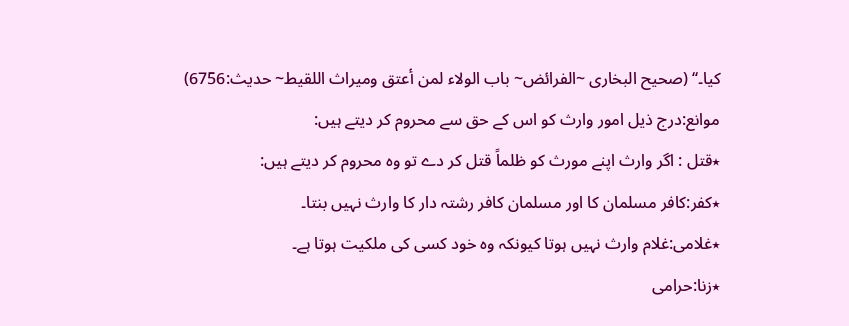کیا۔‘‘ (صحيح البخارى ~الفرائض~ باب الولاء لمن أعتق وميراث اللقيط~ حديث:6756)
موانع:درج ذیل امور وارث کو اس کے حق سے محروم کر دیتے ہیں:
٭قتل : اگر وارث اپنے مورث کو ظلماً قتل کر دے تو وہ محروم کر دیتے ہیں:
٭کفر:کافر مسلمان کا اور مسلمان کافر رشتہ دار کا وارث نہیں بنتا۔
٭غلامی:غلام وارث نہیں ہوتا کیونکہ وہ خود کسی کی ملکیت ہوتا ہے۔
٭زنا:حرامی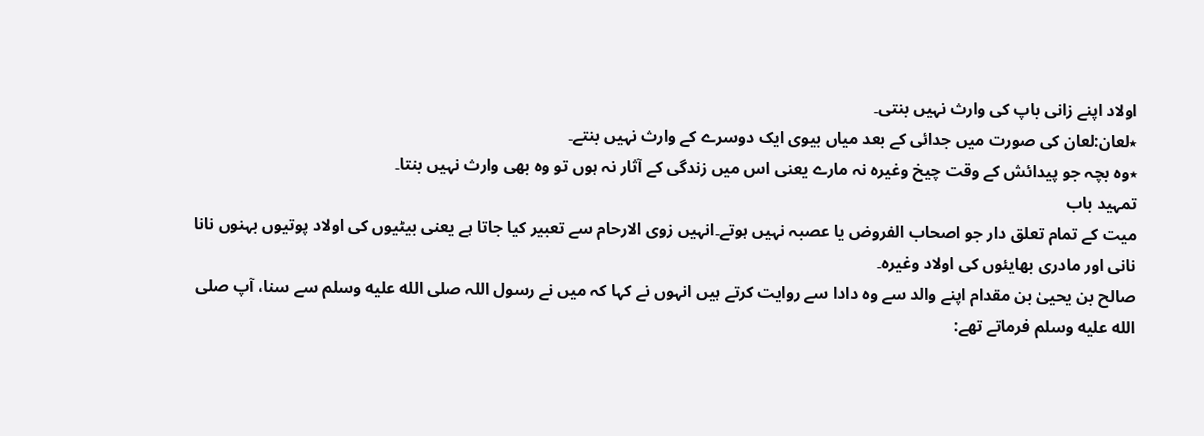اولاد اپنے زانی باپ کی وارث نہیں بنتی۔
٭لعان:لعان کی صورت میں جدائی کے بعد میاں بیوی ایک دوسرے کے وارث نہیں بنتے۔
٭وہ بچہ جو پیدائش کے وقت چیخ وغیرہ نہ مارے یعنی اس میں زندگی کے آثار نہ ہوں تو وہ بھی وارث نہیں بنتا۔
تمہید باب
میت کے تمام تعلق دار جو اصحاب الفروض یا عصبہ نہیں ہوتے۔انہیں زوی الارحام سے تعبیر کیا جاتا ہے یعنی بیٹیوں کی اولاد پوتیوں بہنوں نانا نانی اور مادری بھایئوں کی اولاد وغیرہ۔
صالح بن یحییٰ بن مقدام اپنے والد سے وہ دادا سے روایت کرتے ہیں انہوں نے کہا کہ میں نے رسول اللہ صلى الله عليه وسلم سے سنا، آپ صلى الله عليه وسلم فرماتے تھے: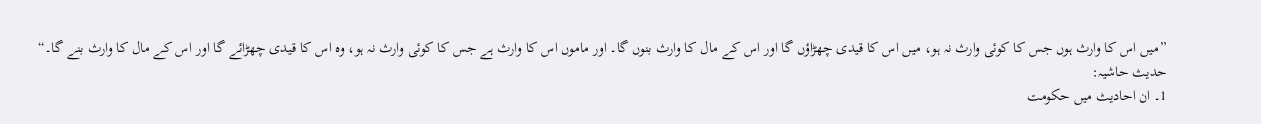”میں اس کا وارث ہوں جس کا کوئی وارث نہ ہو، میں اس کا قیدی چھڑاؤں گا اور اس کے مال کا وارث بنوں گا۔ اور ماموں اس کا وارث ہے جس کا کوئی وارث نہ ہو، وہ اس کا قیدی چھڑائے گا اور اس کے مال کا وارث بنے گا۔“
حدیث حاشیہ:
1۔ ان احادیث میں حکومت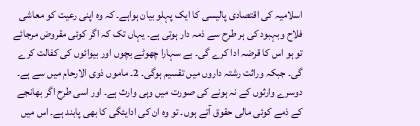اسلامیہ کی اقتصادی پالیسی کا ایک پہلو بیان ہواہے۔ کہ وہ اپنی رعیت کو معاشی فلاح وبہبود کی ہر طرح سے ذمہ دار ہوتی ہے۔ یہاں تک کہ اگر کوئی مقروض مرجائے تو ہو اس کا قرضہ ادا کرے گی۔ بے سہارا چھوٹے بچوں اور بیوائوں کی کفالت کرے گی۔ جبکہ وراثت رشتہ داروں میں تقسیم ہوگی۔ 2۔ ماموں ذوی الارحام میں سے ہے۔ دوسرے وارثوں کے نہ ہونے کی صورت میں وہی وارث ہے۔ اور اسی طرح اگر بھانجے کے ذمے کوئی مالی حقوق آتے ہوں۔ تو وہ ان کی ادایئگی کا بھی پابند ہے۔ اس میں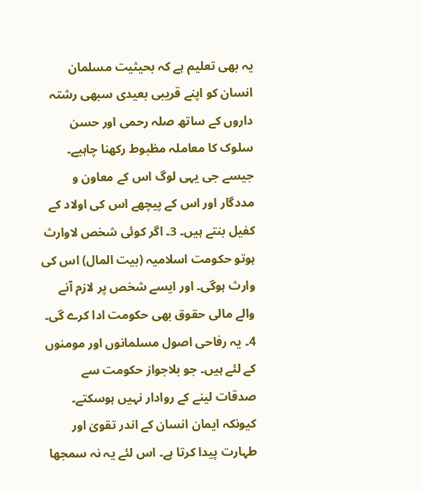یہ بھی تعلیم ہے کہ بحیثیت مسلمان انسان کو اپنے قریبی بعیدی سبھی رشتہ داروں کے ساتھ صلہ رحمی اور حسن سلوک کا معاملہ مظبوط رکھنا چاہیے۔ جیسے جی یہی لوگ اس کے معاون و مددگار اور اس کے پیچھے اس کی اولاد کے کفیل بنتے ہیں۔ 3۔ اگر کوئی شخص لاوارث ہوتو حکومت اسلامیہ (بیت المال) اس کی وارث ہوگی۔ اور ایسے شخص پر لازم آنے والے مالی حقوق بھی حکومت ادا کرے گی۔ 4۔ یہ رفاحی اصول مسلمانوں اور مومنوں کے لئے ہیں۔ جو بلاجواز حکومت سے صدقات لینے کے روادار نہیں ہوسکتے۔ کیونکہ ایمان انسان کے اندر تقویٰ اور طہارت پیدا کرتا ہے۔ اس لئے یہ نہ سمجھا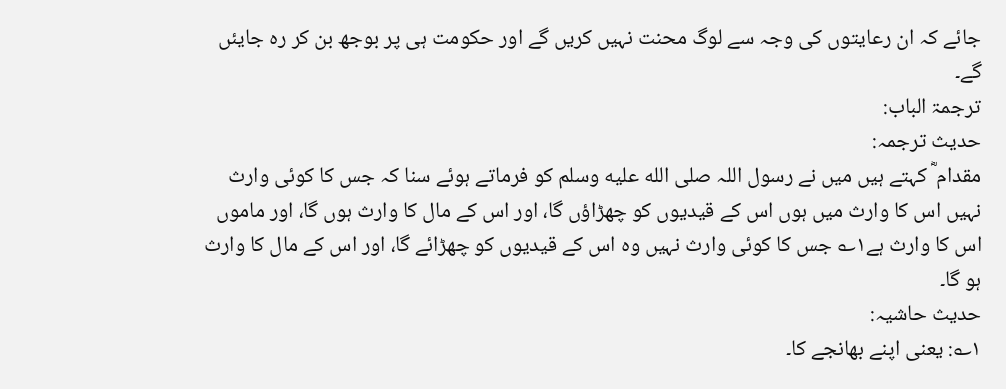جائے کہ ان رعایتوں کی وجہ سے لوگ محنت نہیں کریں گے اور حکومت ہی پر بوجھ بن کر رہ جایئں گے۔
ترجمۃ الباب:
حدیث ترجمہ:
مقدام ؓ کہتے ہیں میں نے رسول اللہ صلى الله عليه وسلم کو فرماتے ہوئے سنا کہ جس کا کوئی وارث نہیں اس کا وارث میں ہوں اس کے قیدیوں کو چھڑاؤں گا، اور اس کے مال کا وارث ہوں گا، اور ماموں اس کا وارث ہے۱؎ جس کا کوئی وارث نہیں وہ اس کے قیدیوں کو چھڑائے گا، اور اس کے مال کا وارث ہو گا۔
حدیث حاشیہ:
۱؎: یعنی اپنے بھانجے کا۔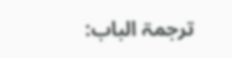ترجمۃ الباب: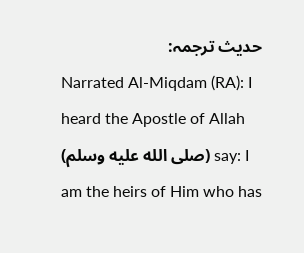حدیث ترجمہ:
Narrated Al-Miqdam (RA): I heard the Apostle of Allah (صلى الله عليه وسلم) say: I am the heirs of Him who has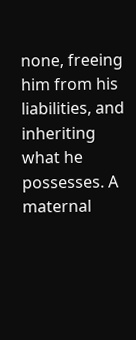none, freeing him from his liabilities, and inheriting what he possesses. A maternal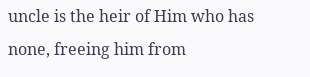uncle is the heir of Him who has none, freeing him from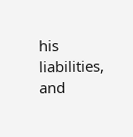his liabilities, and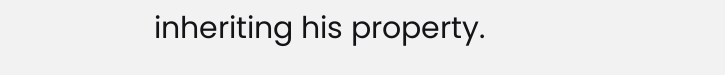inheriting his property.